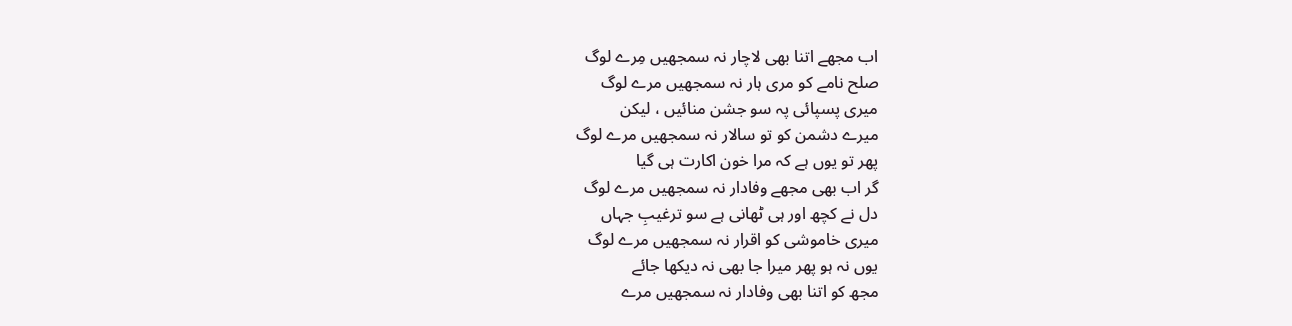اب مجھے اتنا بھی لاچار نہ سمجھیں مِرے لوگ
صلح نامے کو مری ہار نہ سمجھیں مرے لوگ
میری پسپائی پہ سو جشن منائیں ، لیکن
میرے دشمن کو تو سالار نہ سمجھیں مرے لوگ
پھر تو یوں ہے کہ مرا خون اکارت ہی گیا
گر اب بھی مجھے وفادار نہ سمجھیں مرے لوگ
دل نے کچھ اور ہی ٹھانی ہے سو ترغیبِ جہاں
میری خاموشی کو اقرار نہ سمجھیں مرے لوگ
یوں نہ ہو پھر میرا جا بھی نہ دیکھا جائے
مجھ کو اتنا بھی وفادار نہ سمجھیں مرے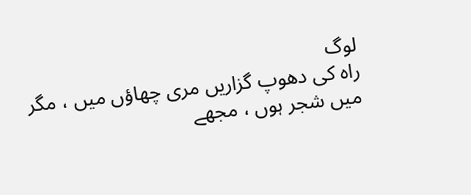لوگ
راہ کی دھوپ گزاریں مری چھاؤں میں ، مگر
میں شجر ہوں ، مجھے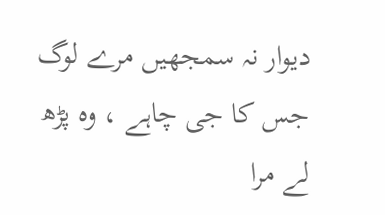دیوار نہ سمجھیں مرے لوگ
جس کا جی چاہے ، وہ پڑھ لے مرا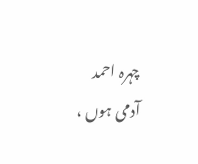چہرہ احمد
آدمی ہوں ،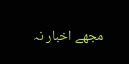مجھے اخبار نہ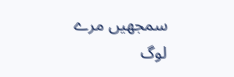سمجھیں مرے لوگ